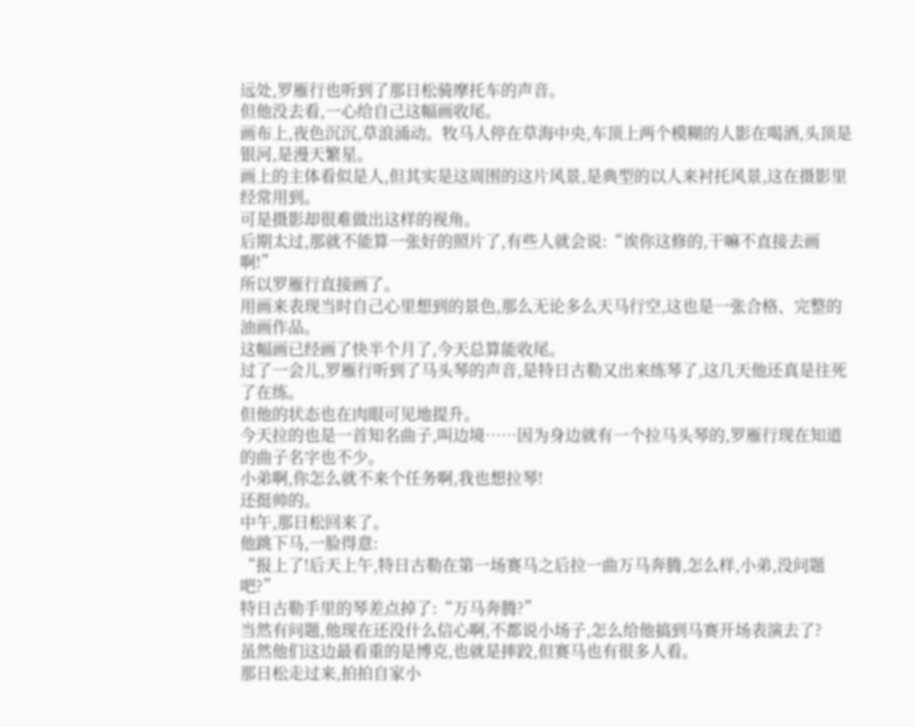远处,罗雁行也听到了那日松骑摩托车的声音。
但他没去看,一心给自己这幅画收尾。
画布上,夜色沉沉,草浪涌动。牧马人停在草海中央,车顶上两个模糊的人影在喝酒,头顶是银河,是漫天繁星。
画上的主体看似是人,但其实是这周围的这片风景,是典型的以人来衬托风景,这在摄影里经常用到。
可是摄影却很难做出这样的视角。
后期太过,那就不能算一张好的照片了,有些人就会说:“诶你这修的,干嘛不直接去画啊!”
所以罗雁行直接画了。
用画来表现当时自己心里想到的景色,那么无论多么天马行空,这也是一张合格、完整的油画作品。
这幅画已经画了快半个月了,今天总算能收尾。
过了一会儿,罗雁行听到了马头琴的声音,是特日古勒又出来练琴了,这几天他还真是往死了在练。
但他的状态也在肉眼可见地提升。
今天拉的也是一首知名曲子,叫边境……因为身边就有一个拉马头琴的,罗雁行现在知道的曲子名字也不少。
小弟啊,你怎么就不来个任务啊,我也想拉琴!
还挺帅的。
中午,那日松回来了。
他跳下马,一脸得意:
“报上了!后天上午,特日古勒在第一场赛马之后拉一曲万马奔腾,怎么样,小弟,没问题吧?”
特日古勒手里的琴差点掉了:“万马奔腾?”
当然有问题,他现在还没什么信心啊,不都说小场子,怎么给他搞到马赛开场表演去了?
虽然他们这边最看重的是博克,也就是摔跤,但赛马也有很多人看。
那日松走过来,拍拍自家小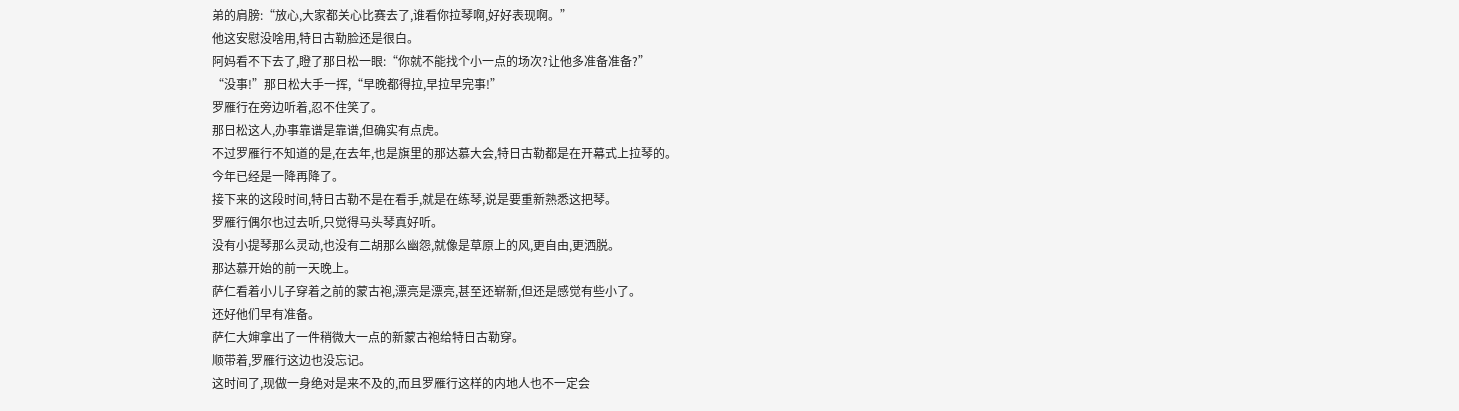弟的肩膀:“放心,大家都关心比赛去了,谁看你拉琴啊,好好表现啊。”
他这安慰没啥用,特日古勒脸还是很白。
阿妈看不下去了,瞪了那日松一眼:“你就不能找个小一点的场次?让他多准备准备?”
“没事!”那日松大手一挥,“早晚都得拉,早拉早完事!”
罗雁行在旁边听着,忍不住笑了。
那日松这人,办事靠谱是靠谱,但确实有点虎。
不过罗雁行不知道的是,在去年,也是旗里的那达慕大会,特日古勒都是在开幕式上拉琴的。
今年已经是一降再降了。
接下来的这段时间,特日古勒不是在看手,就是在练琴,说是要重新熟悉这把琴。
罗雁行偶尔也过去听,只觉得马头琴真好听。
没有小提琴那么灵动,也没有二胡那么幽怨,就像是草原上的风,更自由,更洒脱。
那达慕开始的前一天晚上。
萨仁看着小儿子穿着之前的蒙古袍,漂亮是漂亮,甚至还崭新,但还是感觉有些小了。
还好他们早有准备。
萨仁大婶拿出了一件稍微大一点的新蒙古袍给特日古勒穿。
顺带着,罗雁行这边也没忘记。
这时间了,现做一身绝对是来不及的,而且罗雁行这样的内地人也不一定会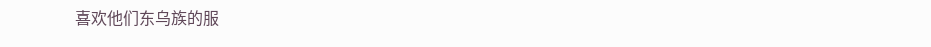喜欢他们东乌族的服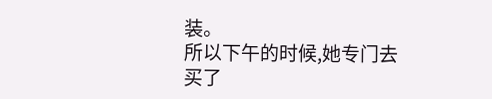装。
所以下午的时候,她专门去买了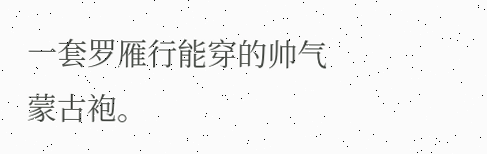一套罗雁行能穿的帅气蒙古袍。